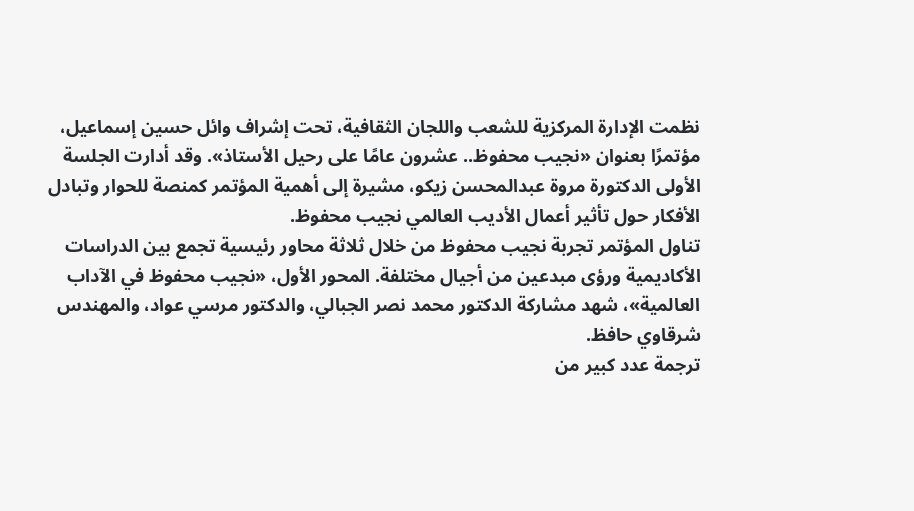نظمت الإدارة المركزية للشعب واللجان الثقافية، تحت إشراف وائل حسين إسماعيل، مؤتمرًا بعنوان «نجيب محفوظ.. عشرون عامًا على رحيل الأستاذ». وقد أدارت الجلسة الأولى الدكتورة مروة عبدالمحسن زيكو، مشيرة إلى أهمية المؤتمر كمنصة للحوار وتبادل الأفكار حول تأثير أعمال الأديب العالمي نجيب محفوظ.
تناول المؤتمر تجربة نجيب محفوظ من خلال ثلاثة محاور رئيسية تجمع بين الدراسات الأكاديمية ورؤى مبدعين من أجيال مختلفة. المحور الأول، «نجيب محفوظ في الآداب العالمية»، شهد مشاركة الدكتور محمد نصر الجبالي، والدكتور مرسي عواد، والمهندس شرقاوي حافظ.
ترجمة عدد كبير من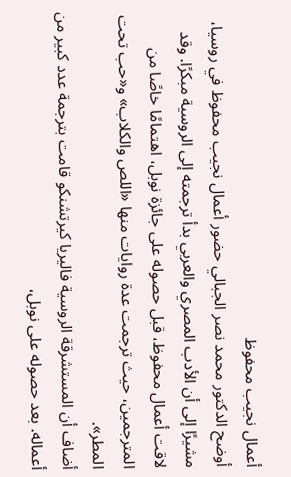أعمال نجيب محفوظ
أوضح الدكتور محمد نصر الجبالي حضور أعمال نجيب محفوظ في روسيا، مشيرًا إلى أن الأدب المصري والعربي بدأ ترجمته إلى الروسية مبكرًا. وقد لاقت أعمال محفوظ، قبل حصوله على جائزة نوبل، اهتمامًا خاصًا من المترجمين، حيث ترجمت عدة روايات منها «اللص والكلاب» و«حب تحت المطر».
أضاف أن المستشرقة الروسية فاليريا كيرتشنكو قامت بترجمة عدد كبير من أعماله. بعد حصوله على نوبل،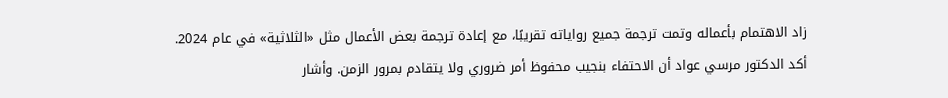زاد الاهتمام بأعماله وتمت ترجمة جميع رواياته تقريبًا، مع إعادة ترجمة بعض الأعمال مثل «الثلاثية» في عام 2024.
أكد الدكتور مرسي عواد أن الاحتفاء بنجيب محفوظ أمر ضروري ولا يتقادم بمرور الزمن. وأشار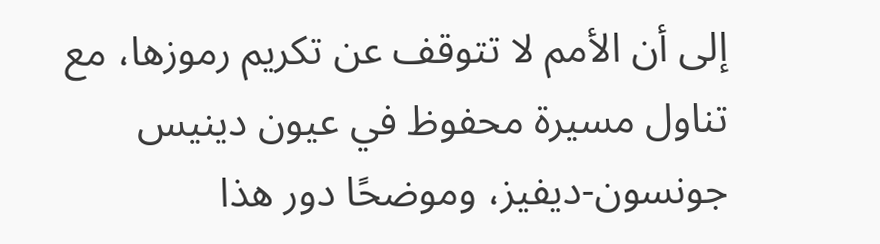إلى أن الأمم لا تتوقف عن تكريم رموزها، مع تناول مسيرة محفوظ في عيون دينيس جونسون-ديفيز، وموضحًا دور هذا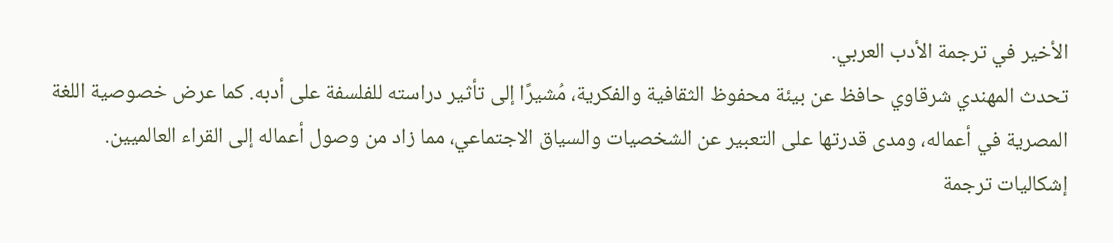الأخير في ترجمة الأدب العربي.
تحدث المهندي شرقاوي حافظ عن بيئة محفوظ الثقافية والفكرية، مُشيرًا إلى تأثير دراسته للفلسفة على أدبه. كما عرض خصوصية اللغة المصرية في أعماله، ومدى قدرتها على التعبير عن الشخصيات والسياق الاجتماعي، مما زاد من وصول أعماله إلى القراء العالميين.
إشكاليات ترجمة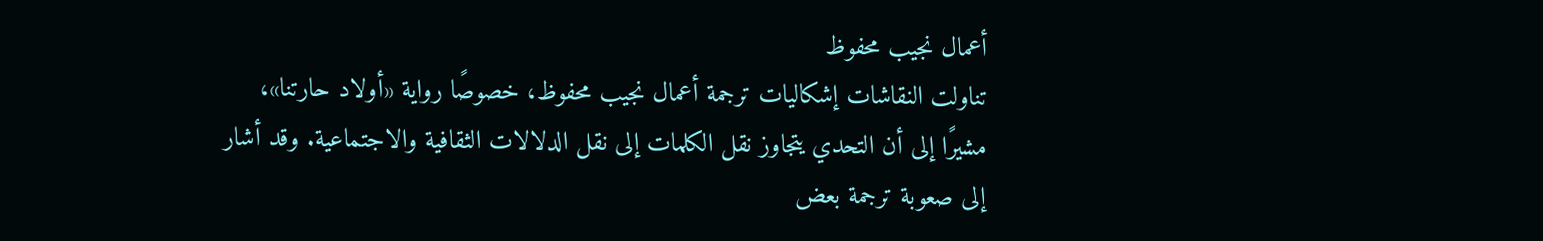أعمال نجيب محفوظ
تناولت النقاشات إشكاليات ترجمة أعمال نجيب محفوظ، خصوصًا رواية «أولاد حارتنا»، مشيرًا إلى أن التحدي يتجاوز نقل الكلمات إلى نقل الدلالات الثقافية والاجتماعية. وقد أشار إلى صعوبة ترجمة بعض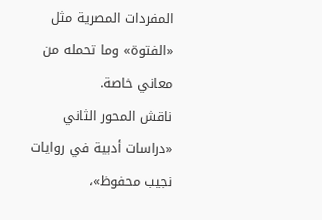المفردات المصرية مثل «الفتوة» وما تحمله من معاني خاصة.
ناقش المحور الثاني «دراسات أدبية في روايات نجيب محفوظ»،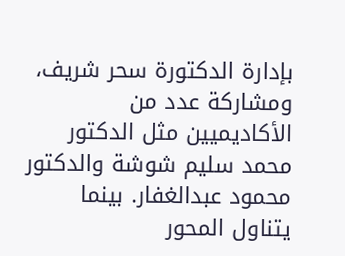بإدارة الدكتورة سحر شريف، ومشاركة عدد من الأكاديميين مثل الدكتور محمد سليم شوشة والدكتور محمود عبدالغفار. بينما يتناول المحور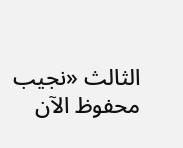الثالث «نجيب محفوظ الآن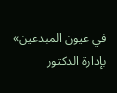في عيون المبدعين» بإدارة الدكتور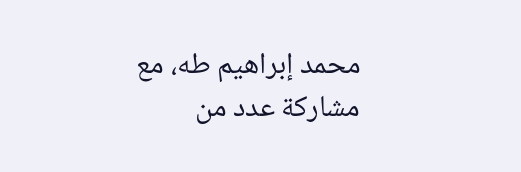محمد إبراهيم طه، مع مشاركة عدد من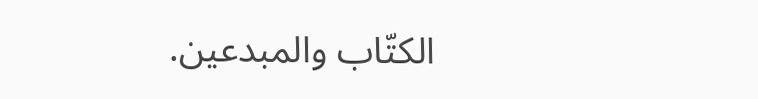الكتّاب والمبدعين.